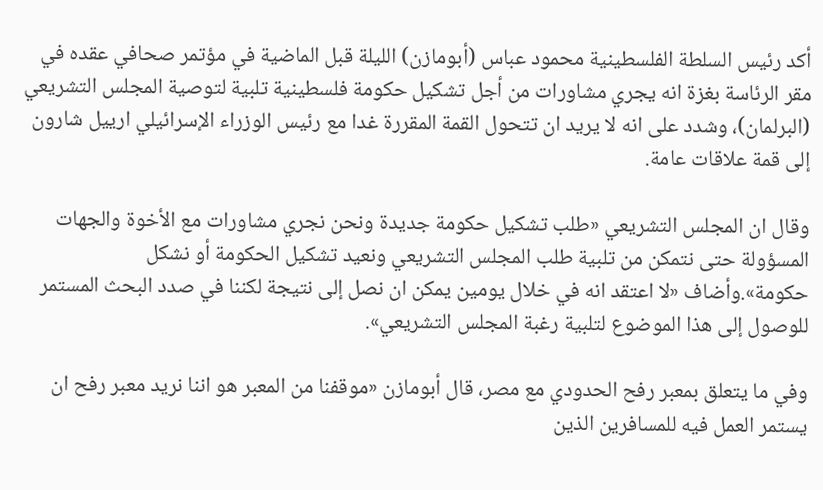أكد رئيس السلطة الفلسطينية محمود عباس (أبومازن) الليلة قبل الماضية في مؤتمر صحافي عقده في مقر الرئاسة بغزة انه يجري مشاورات من أجل تشكيل حكومة فلسطينية تلبية لتوصية المجلس التشريعي (البرلمان)، وشدد على انه لا يريد ان تتحول القمة المقررة غدا مع رئيس الوزراء الإسرائيلي ارييل شارون إلى قمة علاقات عامة.

وقال ان المجلس التشريعي «طلب تشكيل حكومة جديدة ونحن نجري مشاورات مع الأخوة والجهات المسؤولة حتى نتمكن من تلبية طلب المجلس التشريعي ونعيد تشكيل الحكومة أو نشكل حكومة».وأضاف «لا اعتقد انه في خلال يومين يمكن ان نصل إلى نتيجة لكننا في صدد البحث المستمر للوصول إلى هذا الموضوع لتلبية رغبة المجلس التشريعي».

وفي ما يتعلق بمعبر رفح الحدودي مع مصر، قال أبومازن «موقفنا من المعبر هو اننا نريد معبر رفح ان يستمر العمل فيه للمسافرين الذين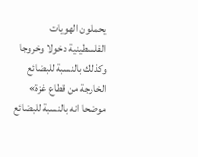يحملون الهويات الفلسطينية دخولا وخروجا وكذلك بالنسبة للبضائع الخارجة من قطاع غزة» موضحا انه بالنسبة للبضائع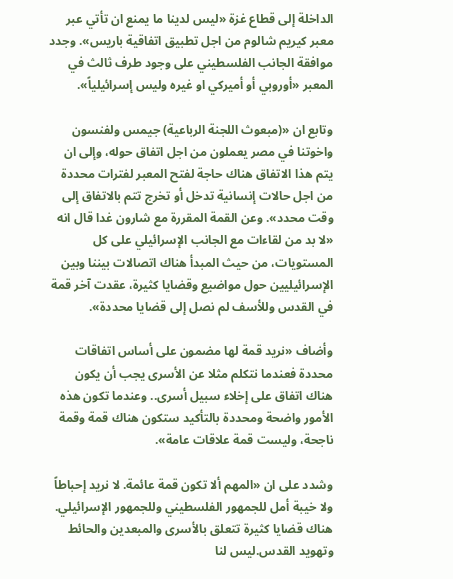الداخلة إلى قطاع غزة «ليس لدينا ما يمنع ان تأتي عبر معبر كيريم شالوم من اجل تطبيق اتفاقية باريس». وجدد موافقة الجانب الفلسطيني على وجود طرف ثالث في المعبر «أوروبي أو أميركي او غيره وليس إسرائيلياً».

وتابع ان «(مبعوث اللجنة الرباعية) جيمس ولفنسون واخوتنا في مصر يعملون من اجل اتفاق حوله، وإلى ان يتم هذا الاتفاق هناك حاجة لفتح المعبر لفترات محددة من اجل حالات إنسانية تدخل أو تخرج تتم بالاتفاق إلى وقت محدد». وعن القمة المقررة مع شارون غدا قال انه «لا بد من لقاءات مع الجانب الإسرائيلي على كل المستويات، من حيث المبدأ هناك اتصالات بيننا وبين الإسرائيليين حول مواضيع وقضايا كثيرة، عقدت آخر قمة في القدس وللأسف لم نصل إلى قضايا محددة».

وأضاف «نريد قمة لها مضمون على أساس اتفاقات محددة فعندما نتكلم مثلا عن الأسرى يجب أن يكون هناك اتفاق على إخلاء سبيل أسرى.. وعندما تكون هذه الأمور واضحة ومحددة بالتأكيد ستكون هناك قمة وقمة ناجحة، وليست قمة علاقات عامة».

وشدد على ان «المهم ألا تكون قمة عائمة. لا نريد إحباطاً ولا خيبة أمل للجمهور الفلسطيني وللجمهور الإسرائيلي. هناك قضايا كثيرة تتعلق بالأسرى والمبعدين والحائط وتهويد القدس.ليس لنا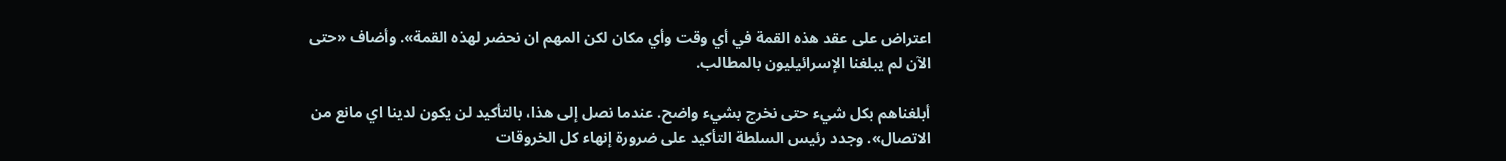اعتراض على عقد هذه القمة في أي وقت وأي مكان لكن المهم ان نحضر لهذه القمة». وأضاف «حتى الآن لم يبلغنا الإسرائيليون بالمطالب.

أبلغناهم بكل شيء حتى نخرج بشيء واضح. عندما نصل إلى هذا، بالتأكيد لن يكون لدينا اي مانع من الاتصال». وجدد رئيس السلطة التأكيد على ضرورة إنهاء كل الخروقات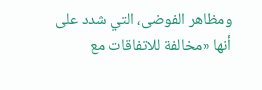ومظاهر الفوضى، التي شدد على أنها «مخالفة للاتفاقات مع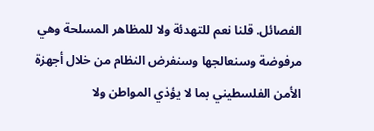الفصائل. قلنا نعم للتهدئة ولا للمظاهر المسلحة وهي مرفوضة وسنعالجها وسنفرض النظام من خلال أجهزة الأمن الفلسطيني بما لا يؤذي المواطن ولا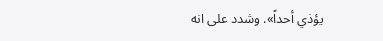يؤذي أحداً». وشدد على انه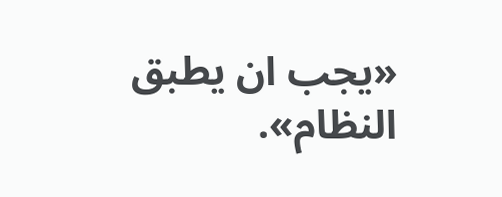«يجب ان يطبق النظام».